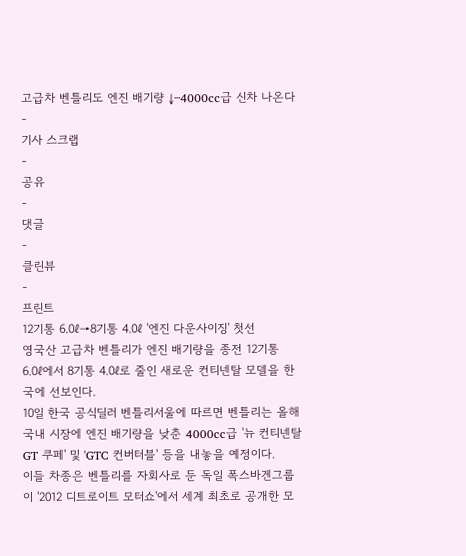고급차 벤틀리도 엔진 배기량 ↓···4000cc급 신차 나온다
-
기사 스크랩
-
공유
-
댓글
-
클린뷰
-
프린트
12기통 6.0ℓ→8기통 4.0ℓ '엔진 다운사이징' 첫선
영국산 고급차 벤틀리가 엔진 배기량을 종전 12기통 6.0ℓ에서 8기통 4.0ℓ로 줄인 새로운 컨티넨탈 모델을 한국에 선보인다.
10일 한국 공식딜러 벤틀리서울에 따르면 벤틀리는 올해 국내 시장에 엔진 배기량을 낮춘 4000cc급 '뉴 컨티넨탈 GT 쿠페' 및 'GTC 컨버터블' 등을 내놓을 예정이다.
이들 차종은 벤틀리를 자회사로 둔 독일 폭스바겐그룹이 '2012 디트로이트 모터쇼'에서 세계 최초로 공개한 모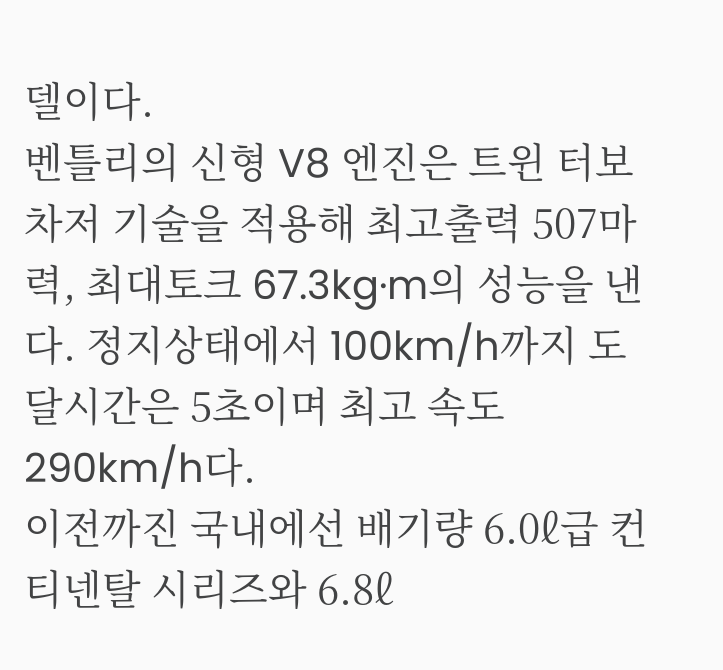델이다.
벤틀리의 신형 V8 엔진은 트윈 터보차저 기술을 적용해 최고출력 507마력, 최대토크 67.3kg·m의 성능을 낸다. 정지상태에서 100km/h까지 도달시간은 5초이며 최고 속도 290km/h다.
이전까진 국내에선 배기량 6.0ℓ급 컨티넨탈 시리즈와 6.8ℓ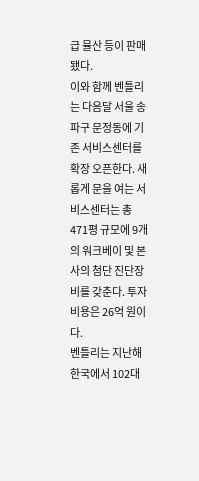급 뮬산 등이 판매됐다.
이와 함께 벤틀리는 다음달 서울 송파구 문정동에 기존 서비스센터를 확장 오픈한다. 새롭게 문을 여는 서비스센터는 총 471평 규모에 9개의 워크베이 및 본사의 첨단 진단장비를 갖춘다. 투자 비용은 26억 원이다.
벤틀리는 지난해 한국에서 102대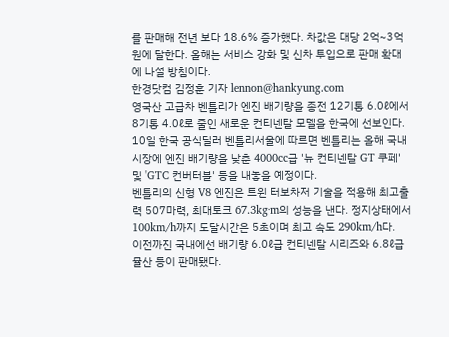를 판매해 전년 보다 18.6% 증가했다. 차값은 대당 2억~3억 원에 달한다. 올해는 서비스 강화 및 신차 투입으로 판매 확대에 나설 방침이다.
한경닷컴 김정훈 기자 lennon@hankyung.com
영국산 고급차 벤틀리가 엔진 배기량을 종전 12기통 6.0ℓ에서 8기통 4.0ℓ로 줄인 새로운 컨티넨탈 모델을 한국에 선보인다.
10일 한국 공식딜러 벤틀리서울에 따르면 벤틀리는 올해 국내 시장에 엔진 배기량을 낮춘 4000cc급 '뉴 컨티넨탈 GT 쿠페' 및 'GTC 컨버터블' 등을 내놓을 예정이다.
벤틀리의 신형 V8 엔진은 트윈 터보차저 기술을 적용해 최고출력 507마력, 최대토크 67.3kg·m의 성능을 낸다. 정지상태에서 100km/h까지 도달시간은 5초이며 최고 속도 290km/h다.
이전까진 국내에선 배기량 6.0ℓ급 컨티넨탈 시리즈와 6.8ℓ급 뮬산 등이 판매됐다.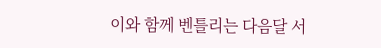이와 함께 벤틀리는 다음달 서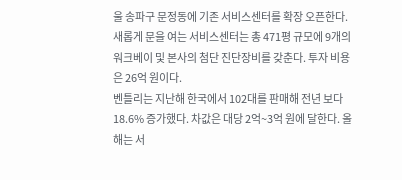울 송파구 문정동에 기존 서비스센터를 확장 오픈한다. 새롭게 문을 여는 서비스센터는 총 471평 규모에 9개의 워크베이 및 본사의 첨단 진단장비를 갖춘다. 투자 비용은 26억 원이다.
벤틀리는 지난해 한국에서 102대를 판매해 전년 보다 18.6% 증가했다. 차값은 대당 2억~3억 원에 달한다. 올해는 서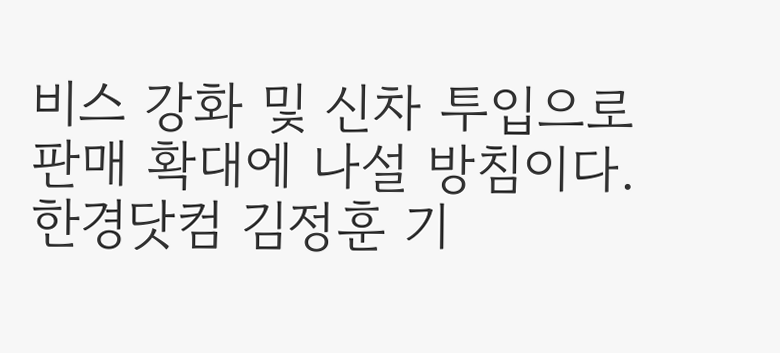비스 강화 및 신차 투입으로 판매 확대에 나설 방침이다.
한경닷컴 김정훈 기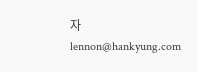자 lennon@hankyung.com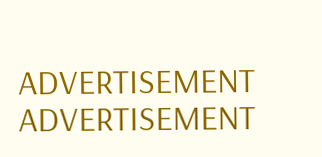ADVERTISEMENT
ADVERTISEMENT